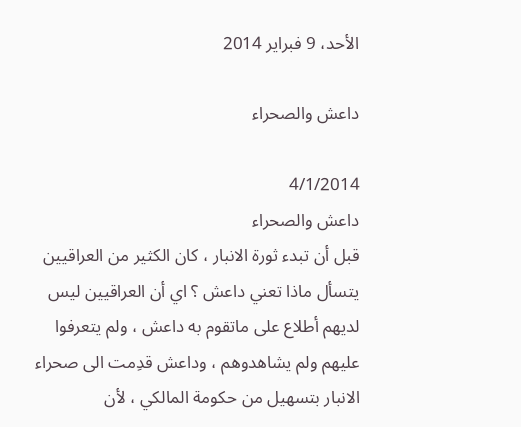الأحد، 9 فبراير 2014

داعش والصحراء

4/1/2014
داعش والصحراء
قبل أن تبدء ثورة الانبار ، كان الكثير من العراقيين يتسأل ماذا تعني داعش ؟ اي أن العراقيين ليس لديهم أطلاع على ماتقوم به داعش ، ولم يتعرفوا عليهم ولم يشاهدوهم ، وداعش قدِمت الى صحراء الانبار بتسهيل من حكومة المالكي ، لأن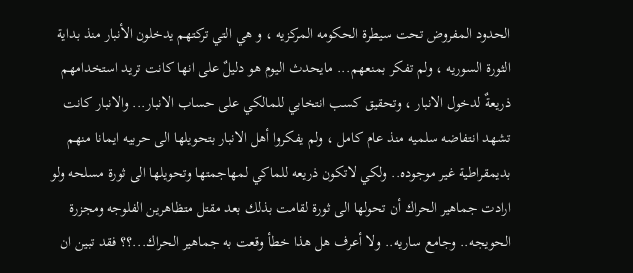الحدود المفروض تحت سيطرة الحكومه المركزيه ، و هي التي تركتهم يدخلون الأنبار منذ بداية الثورة السوريه ، ولم تفكر بمنعهم... مايحدث اليوم هو دليلٌ على انها كانت تريد استخدامهم ذريعةٌ لدخول الانبار ، وتحقيق كسب انتخابي للمالكي على حساب الانبار... والانبار كانت تشهد انتفاضه سلميه منذ عام كامل ، ولم يفكروا أهل الانبار بتحويلها الى حربيه ايمانا منهم بديمقراطية غير موجوده.. ولكي لاتكون ذريعه للماكي لمهاجمتها وتحويلها الى ثورة مسلحه ولو ارادت جماهير الحراك أن تحولها الى ثورة لقامت بذلك بعد مقتل متظاهرين الفلوجه ومجزرة الحويجه.. وجامع ساريه.. ولا أعرف هل هذا خطأ وقعت به جماهير الحراك...؟؟ فقد تبين ان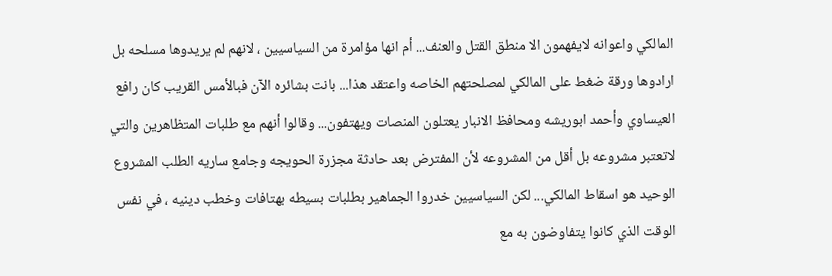المالكي واعوانه لايفهمون الا منطق القتل والعنف... أم انها مؤامرة من السياسيين ، لانهم لم يريدوها مسلحه بل ارادوها ورقة ضغط على المالكي لمصلحتهم الخاصه واعتقد هذا... بانت بشائره الآن فبالأمس القريب كان رافع العيساوي وأحمد ابوريشه ومحافظ الانبار يعتلون المنصات ويهتفون... وقالوا أنهم مع طلبات المتظاهرين والتي لاتعتبر مشروعه بل أقل من المشروعه لأن المفترض بعد حادثة مجزرة الحويجه وجامع ساريه الطلب المشروع الوحيد هو اسقاط المالكي... لكن السياسيين خدروا الجماهير بطلبات بسيطه بهتافات وخطب دينيه ، في نفس الوقت الذي كانوا يتفاوضون به مع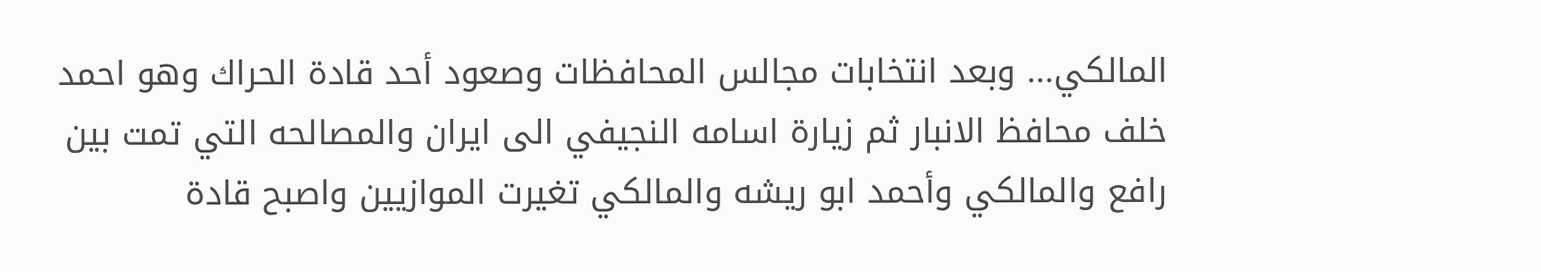المالكي... وبعد انتخابات مجالس المحافظات وصعود أحد قادة الحراك وهو احمد خلف محافظ الانبار ثم زيارة اسامه النجيفي الى ايران والمصالحه التي تمت بين رافع والمالكي وأحمد ابو ريشه والمالكي تغيرت الموازيين واصبح قادة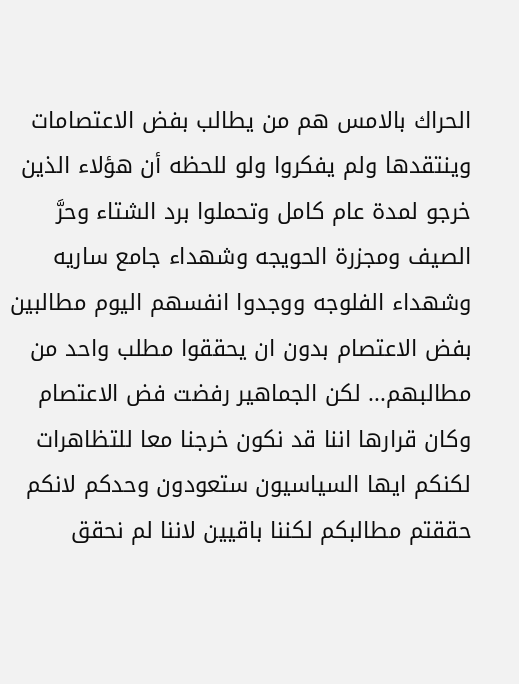الحراك بالامس هم من يطالب بفض الاعتصامات وينتقدها ولم يفكروا ولو للحظه أن هؤلاء الذين خرجو لمدة عام كامل وتحملوا برد الشتاء وحرَّ الصيف ومجزرة الحويجه وشهداء جامع ساريه وشهداء الفلوجه ووجدوا انفسهم اليوم مطالبين بفض الاعتصام بدون ان يحققوا مطلب واحد من مطالبهم... لكن الجماهير رفضت فض الاعتصام وكان قرارها اننا قد نكون خرجنا معا للتظاهرات لكنكم ايها السياسيون ستعودون وحدكم لانكم حققتم مطالبكم لكننا باقيين لاننا لم نحقق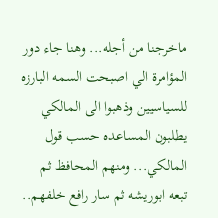ماخرجنا من أجله... وهنا جاء دور المؤامرة الي اصبحت السمه البارزه للسياسيين وذهبوا الى المالكي يطلبون المساعده حسب قول المالكي... ومنهم المحافظ ثم تبعه ابوريشه ثم سار رافع خلفهم..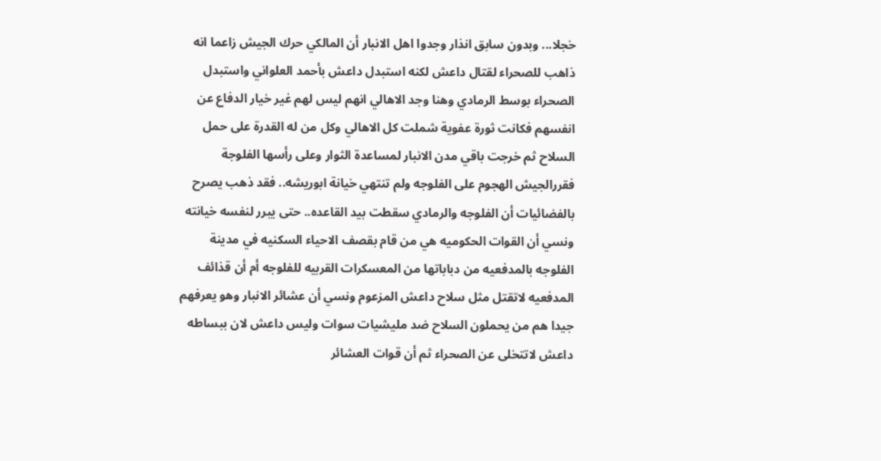خجلا... وبدون سابق انذار وجدوا اهل الانبار أن المالكي حرك الجيش زاعما انه ذاهب للصحراء لقتال داعش لكنه استبدل داعش بأحمد العلواني واستبدل الصحراء بوسط الرمادي وهنا وجد الاهالي انهم ليس لهم غير خيار الدفاع عن انفسهم فكانت ثورة عفوية شملت كل الاهالي وكل من له القدرة على حمل السلاح ثم خرجت باقي مدن الانبار لمساعدة الثوار وعلى رأسها الفلوجة فقررالجيش الهجوم على الفلوجه ولم تنتهي خيانة ابوريشه.. فقد ذهب يصرح بالفضائيات أن الفلوجه والرمادي سقطت بيد القاعده.. حتى يبرر لنفسه خيانته ونسي أن القوات الحكوميه هي من قام بقصف الاحياء السكنيه في مدينة الفلوجه بالمدفعيه من دباباتها من المعسكرات القربيه للفلوجه أم أن قذائف المدفعيه لاتقتل مثل سلاح داعش المزعوم ونسي أن عشائر الانبار وهو يعرفهم جيدا هم من يحملون السلاح ضد مليشيات سوات وليس داعش لان ببساطه داعش لاتتخلى عن الصحراء ثم أن قوات العشائر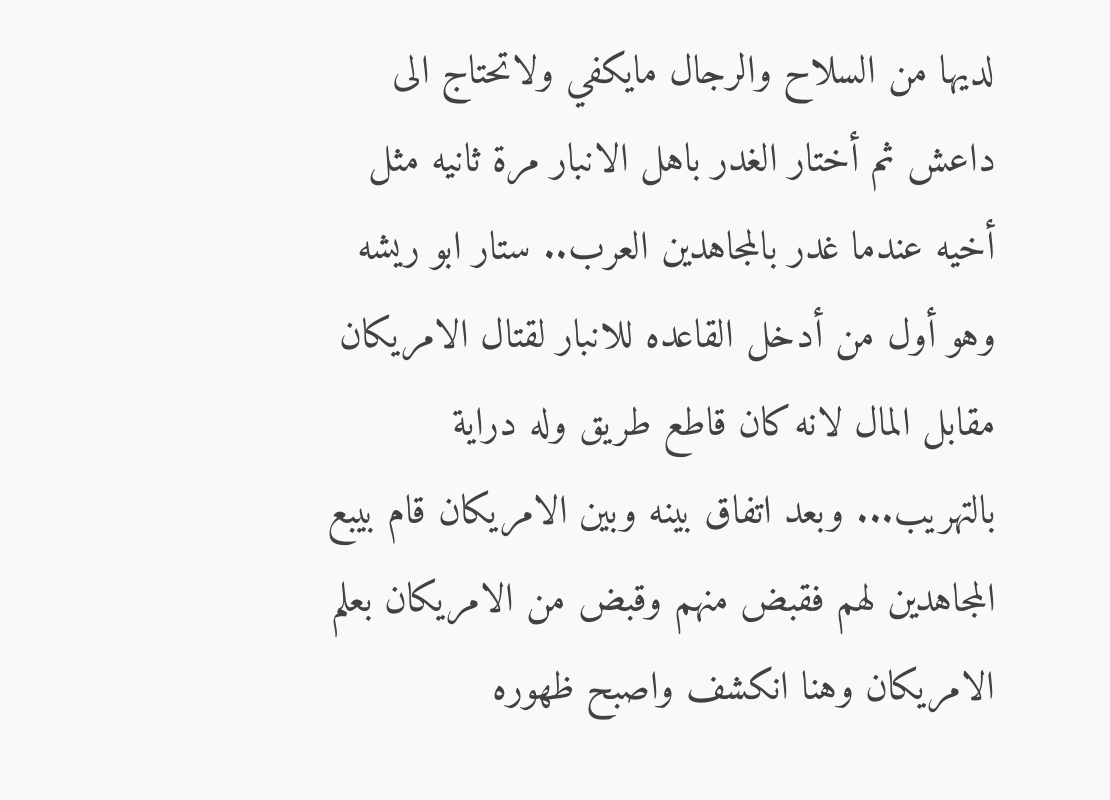لديها من السلاح والرجال مايكفي ولاتحتاج الى داعش ثم أختار الغدر باهل الانبار مرة ثانيه مثل أخيه عندما غدر بالمجاهدين العرب.. ستار ابو ريشه وهو أول من أدخل القاعده للانبار لقتال الامريكان مقابل المال لانه كان قاطع طريق وله دراية بالتهريب... وبعد اتفاق بينه وبين الامريكان قام بيبع المجاهدين لهم فقبض منهم وقبض من الامريكان بعلم الامريكان وهنا انكشف واصبح ظهوره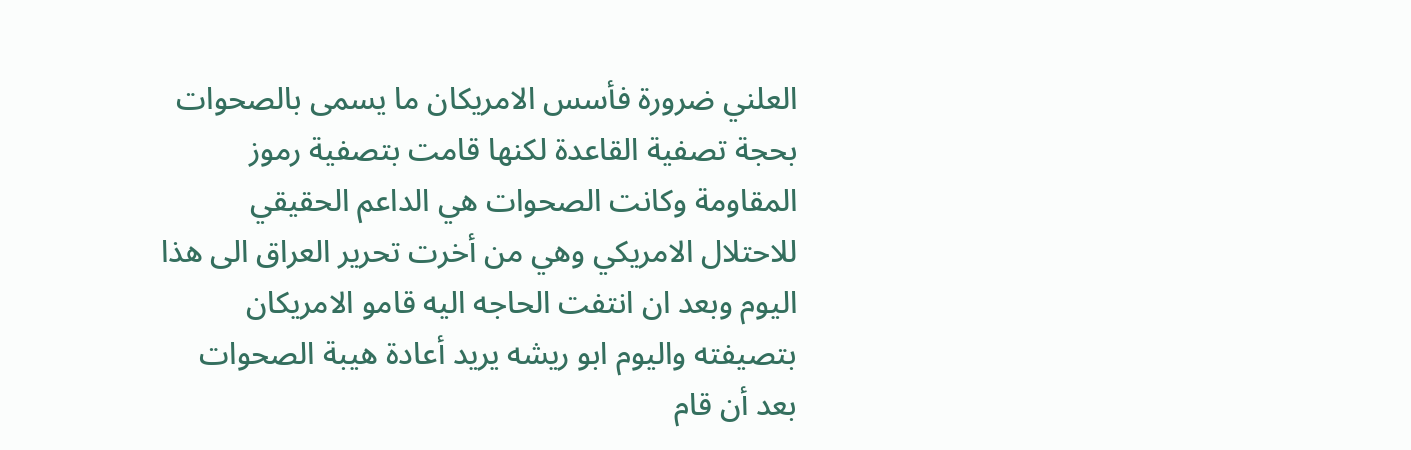العلني ضرورة فأسس الامريكان ما يسمى بالصحوات بحجة تصفية القاعدة لكنها قامت بتصفية رموز المقاومة وكانت الصحوات هي الداعم الحقيقي للاحتلال الامريكي وهي من أخرت تحرير العراق الى هذا اليوم وبعد ان انتفت الحاجه اليه قامو الامريكان بتصيفته واليوم ابو ريشه يريد أعادة هيبة الصحوات بعد أن قام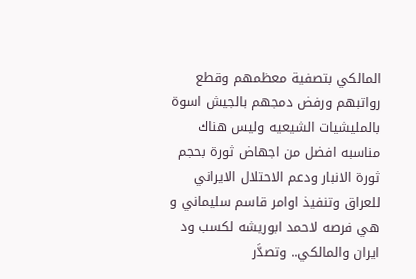المالكي بتصفية معظمهم وقطع رواتبهم ورفض دمجهم بالجيش اسوة بالمليشيات الشيعيه وليس هناك مناسبه افضل من اجهاض ثورة بحجم ثورة الانبار ودعم الاحتلال الايراني للعراق وتنفيذ اوامر قاسم سليماني و هي فرصه لاحمد ابوريشه لكسب ود ايران والمالكي.. وتصدَّر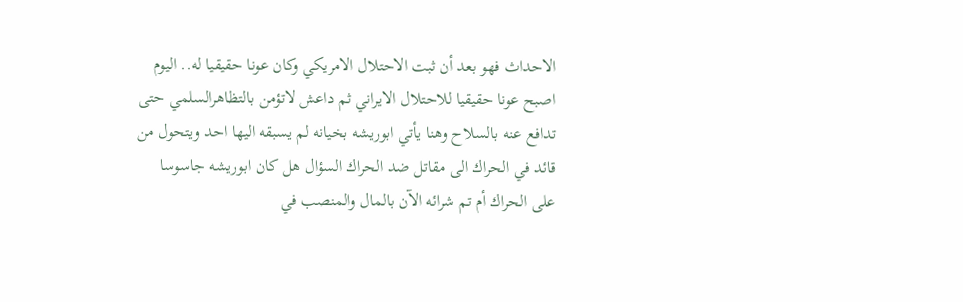الاحداث فهو بعد أن ثبت الاحتلال الامريكي وكان عونا حقيقيا له.. اليوم اصبح عونا حقيقيا للاحتلال الايراني ثم داعش لاتؤمن بالتظاهرالسلمي حتى تدافع عنه بالسلاح وهنا يأتي ابوريشه بخيانه لم يسبقه اليها احد ويتحول من قائد في الحراك الى مقاتل ضد الحراك السؤال هل كان ابوريشه جاسوسا على الحراك أم تم شرائه الآن بالمال والمنصب في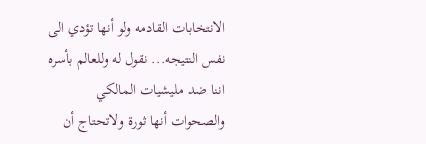الانتخابات القادمه ولو أنها تؤدي الى نفس النتيجه... نقول له وللعالم بأسره اننا ضد مليشيات المالكي والصحوات أنها ثورة ولاتحتاج أن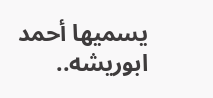يسميها أحمد ابوريشه..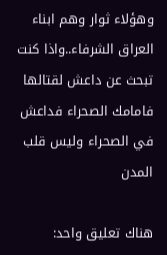وهؤلاء ثوار وهم ابناء العراق الشرفاء..واذا كنت تبحث عن داعش لقتالها فامامك الصحراء فداعش في الصحراء وليس قلب المدن

هناك تعليق واحد: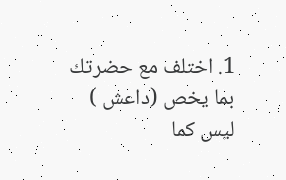1. اختلف مع حضرتك بما يخص (داعش ) ليس كما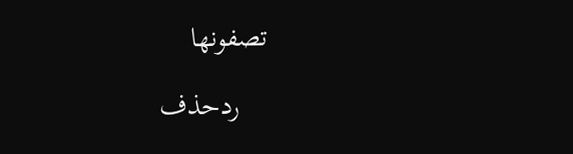تصفونها

    ردحذف